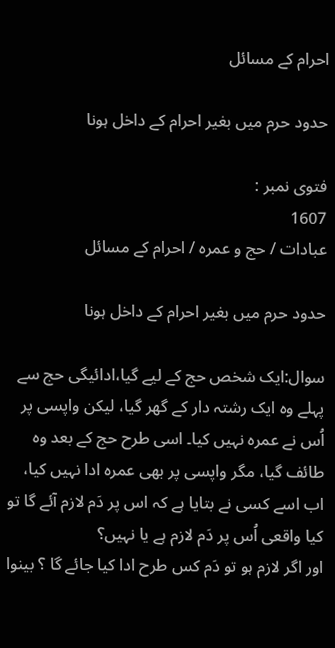احرام کے مسائل

حدود حرم میں بغیر احرام کے داخل ہونا

فتوی نمبر :
1607
عبادات / حج و عمرہ / احرام کے مسائل

حدود حرم میں بغیر احرام کے داخل ہونا

سوال:ایک شخص حج کے لیے گیا،ادائیگی حج سے پہلے وہ ایک رشتہ دار کے گھر گیا، لیکن واپسی پر اُس نے عمرہ نہیں کیا۔ اسی طرح حج کے بعد وہ طائف گیا، مگر واپسی پر بھی عمرہ ادا نہیں کیا، اب اسے کسی نے بتایا ہے کہ اس پر دَم لازم آئے گا تو کیا واقعی اُس پر دَم لازم ہے یا نہیں؟
اور اگر لازم ہو تو دَم کس طرح ادا کیا جائے گا ؟ بینوا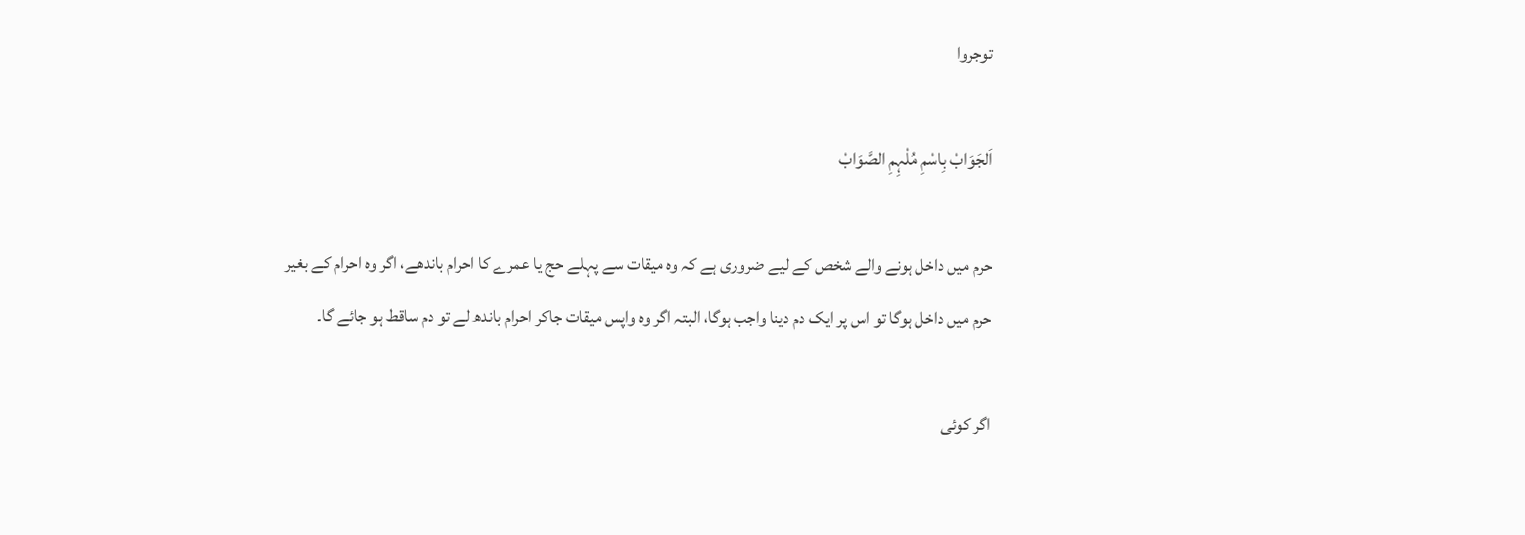توجروا

اَلجَوَابْ بِاسْمِ مُلْہِمِ الصَّوَابْ

حرم میں داخل ہونے والے شخص کے لیے ضروری ہے کہ وہ میقات سے پہلے حج یا عمرے کا احرام باندھے، اگر وہ احرام کے بغیر حرم میں داخل ہوگا تو اس پر ایک دم دینا واجب ہوگا، البتہ اگر وہ واپس میقات جاکر احرام باندھ لے تو دم ساقط ہو جائے گا۔

اگر کوئی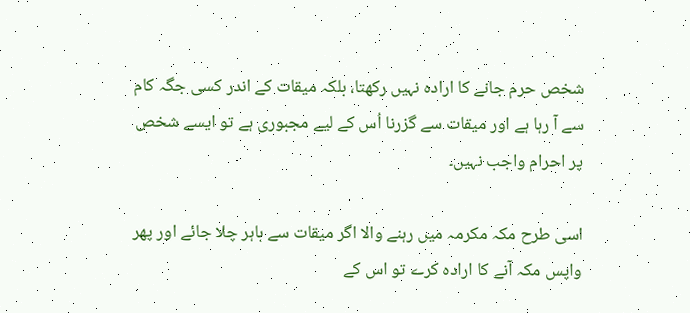شخص حرم جانے کا ارادہ نہیں رکھتا، بلکہ میقات کے اندر کسی جگہ کام سے آ رہا ہے اور میقات سے گزرنا اُس کے لیے مجبوری ہے تو ایسے شخص پر احرام واجب نہیں۔

اسی طرح مکہ مکرمہ میں رہنے والا اگر میقات سے باہر چلا جائے اور پھر واپس مکہ آنے کا ارادہ کرے تو اس کے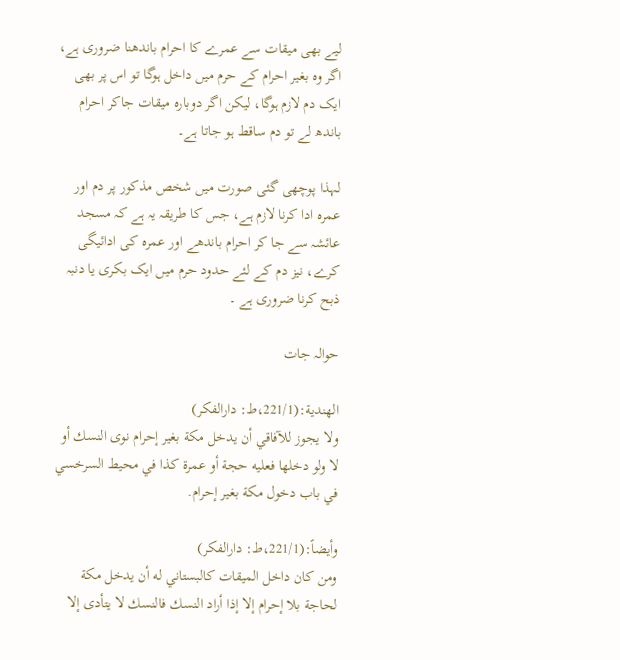لیے بھی میقات سے عمرے کا احرام باندھنا ضروری ہے، اگر وہ بغیر احرام کے حرم میں داخل ہوگا تو اس پر بھی ایک دم لازم ہوگا، لیکن اگر دوبارہ میقات جاکر احرام باندھ لے تو دم ساقط ہو جاتا ہے۔

لہذا پوچھی گئی صورت میں شخص مذکور پر دم اور عمرہ ادا کرنا لازم ہے، جس کا طریقہ یہ ہے کہ مسجد عائشہ سے جا کر احرام باندھے اور عمرہ کی ادائیگی کرے، نیز دم کے لئے حدود حرم میں ایک بکری یا دنبہ ذبح کرنا ضروری ہے ۔

حوالہ جات

الهندية:(221/1،ط: دارالفكر)
ولا يجوز للآفاقي أن يدخل مكة بغير إحرام نوى النسك أو لا ولو دخلها فعليه حجة أو عمرة كذا في محيط السرخسي في باب دخول مكة بغير إحرام.

وأيضاً:(221/1،ط: دارالفكر)
ومن كان داخل الميقات كالبستاني له أن يدخل مكة لحاجة بلا إحرام إلا إذا أراد النسك فالنسك لا يتأدى إلا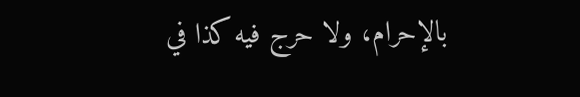بالإحرام، ولا حرج فيه كذا في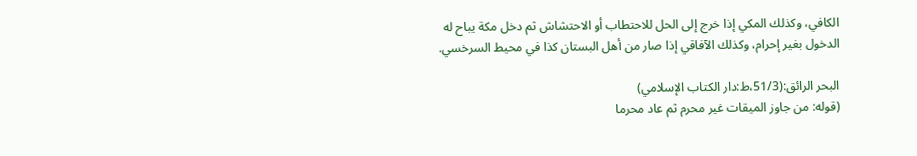الكافي، وكذلك المكي إذا خرج إلى الحل للاحتطاب أو الاحتشاش ثم دخل مكة يباح له الدخول بغير إحرام، وكذلك الآفاقي إذا صار من أهل البستان كذا في محيط السرخسي.

البحر الرائق:(51/3،ط:دار الكتاب الإسلامي)
(قوله: من جاوز الميقات غير محرم ثم عاد محرما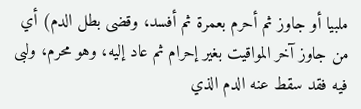ملبيا أو جاوز ثم أحرم بعمرة ثم أفسد، وقضى بطل الدم) أي من جاوز آخر المواقيت بغير إحرام ثم عاد إليه، وهو محرم، ولبى فيه فقد سقط عنه الدم الذي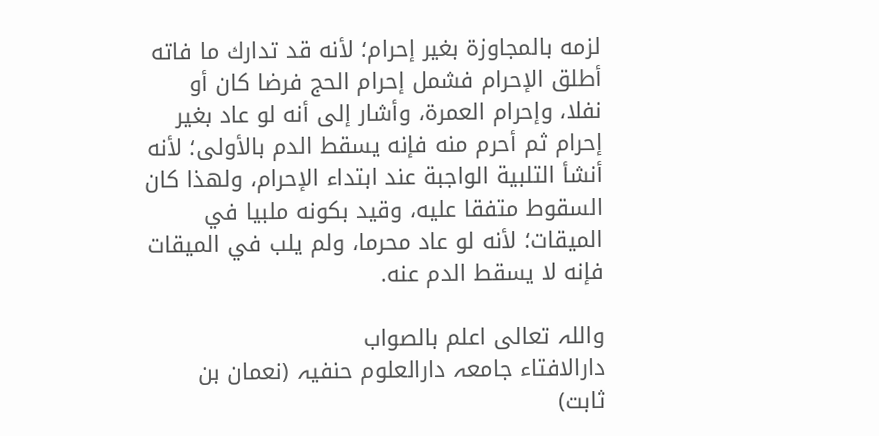لزمه بالمجاوزة بغير إحرام؛ لأنه قد تدارك ما فاته أطلق الإحرام فشمل إحرام الحج فرضا كان أو نفلا، وإحرام العمرة، وأشار إلى أنه لو عاد بغير إحرام ثم أحرم منه فإنه يسقط الدم بالأولى؛ لأنه أنشأ التلبية الواجبة عند ابتداء الإحرام، ولهذا كان السقوط متفقا عليه، وقيد بكونه ملبيا في الميقات؛ لأنه لو عاد محرما، ولم يلب في الميقات فإنه لا يسقط الدم عنه.

واللہ تعالی اعلم بالصواب
دارالافتاء جامعہ دارالعلوم حنفیہ (نعمان بن ثابت)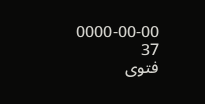0000-00-00
37
فتوی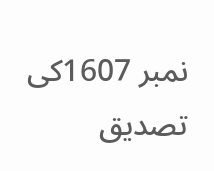نمبر 1607کی تصدیق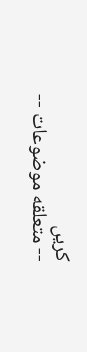کریں
-- متعلقه موضوعات --